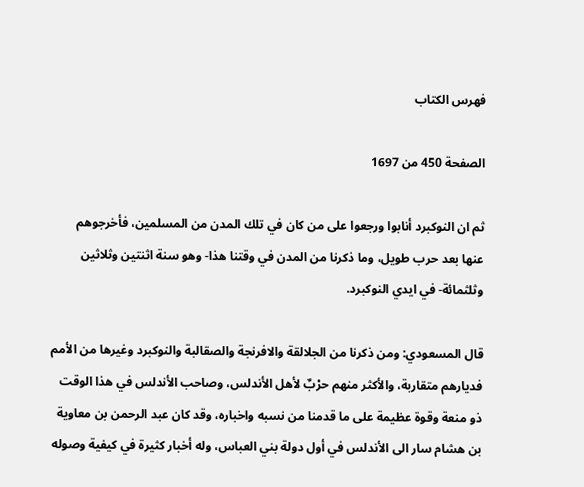فهرس الكتاب

الصفحة 450 من 1697

ثم ان النوكبرد أنابوا ورجعوا على من كان في تلك المدن من المسلمين، فأخرجوهم عنها بعد حرب طويل، وما ذكرنا من المدن في وقتنا هذا- وهو سنة اثنتين وثلاثين وثلثمائة- في ايدي النوكبرد.

قال المسعودي: ومن ذكرنا من الجلالقة والافرنجة والصقالبة والنوكبرد وغيرها من الأمم فديارهم متقاربة، والأكثر منهم حرْبٌ لأهل الأندلس، وصاحب الأندلس في هذا الوقت ذو منعة وقوة عظيمة على ما قدمنا من نسبه واخباره، وقد كان عبد الرحمن بن معاوية بن هشام سار الى الأندلس في أول دولة بني العباس، وله أخبار كثيرة في كيفية وصوله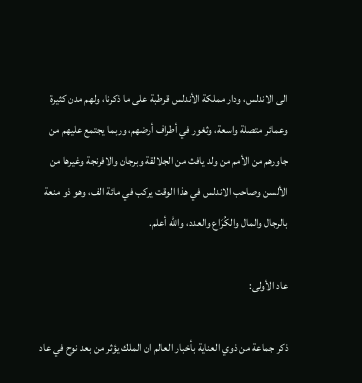الى الاندلس، ودار مملكة الأندلس قرطبة على ما ذكرنا، ولهم مدن كثيرة وعمائر متصلة واسعة، وثغور في أطراف أرضهم، وربما يجتمع عليهم من جاورهم من الأمم من ولد يافث من الجلالقة وبرجان والافرنجة وغيرها من الألسن وصاحب الاندلس في هذا الوقت يركب في مائة الف، وهو ذو منعة بالرجال والمال والكُرَاع والعدد، والله أعلم.

عاد الأولى:

ذكر جماعة من ذوي العناية بأخبار العالم ان الملك يؤثر من بعد نوح في عاد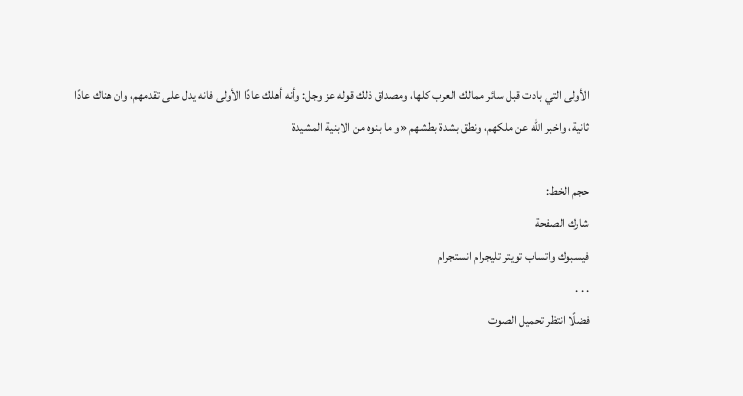الأولى التي بادت قبل سائر ممالك العرب كلها، ومصداق ذلك قوله عز وجل: وأنه أهلك عادًا الأولى فانه يدل على تقدمهم، وان هناك عادًا ثانية، واخبر الله عن ملكهم، ونطق بشدة بطشهم «و ما بنوه من الابنية المشيدة

حجم الخط:
شارك الصفحة
فيسبوك واتساب تويتر تليجرام انستجرام
. . .
فضلًا انتظر تحميل الصوت